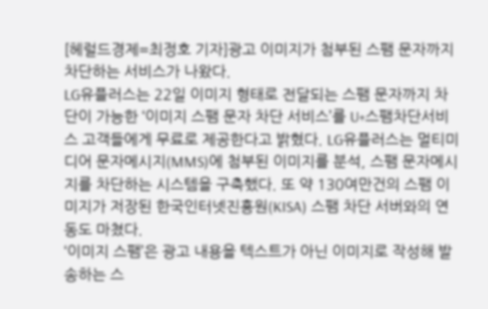[헤럴드경제=최정호 기자]광고 이미지가 첨부된 스팸 문자까지 차단하는 서비스가 나왔다.
LG유플러스는 22일 이미지 형태로 전달되는 스팸 문자까지 차단이 가능한 ‘이미지 스팸 문자 차단 서비스’를 U+스팸차단서비스 고객들에게 무료로 제공한다고 밝혔다. LG유플러스는 멀티미디어 문자메시지(MMS)에 첨부된 이미지를 분석, 스팸 문자메시지를 차단하는 시스템을 구축했다. 또 약 130여만건의 스팸 이미지가 저장된 한국인터넷진흥원(KISA) 스팸 차단 서버와의 연동도 마쳤다.
‘이미지 스팸’은 광고 내용을 텍스트가 아닌 이미지로 작성해 발송하는 스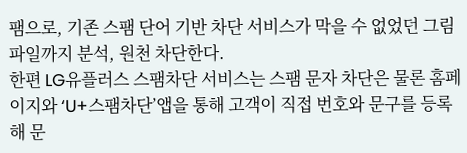팸으로, 기존 스팸 단어 기반 차단 서비스가 막을 수 없었던 그림 파일까지 분석, 원천 차단한다.
한편 LG유플러스 스팸차단 서비스는 스팸 문자 차단은 물론 홈페이지와 ‘U+스팸차단’앱을 통해 고객이 직접 번호와 문구를 등록해 문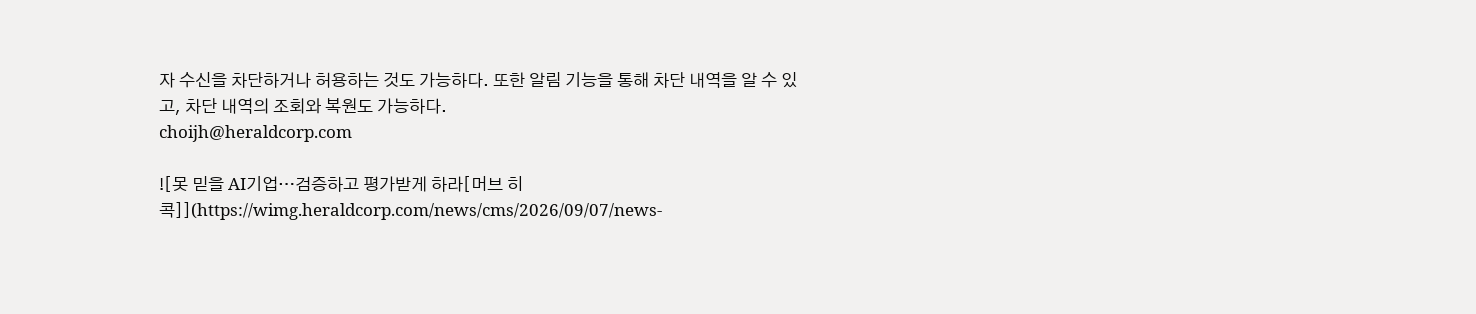자 수신을 차단하거나 허용하는 것도 가능하다. 또한 알림 기능을 통해 차단 내역을 알 수 있고, 차단 내역의 조회와 복원도 가능하다.
choijh@heraldcorp.com

![못 믿을 AI기업…검증하고 평가받게 하라[머브 히콕]](https://wimg.heraldcorp.com/news/cms/2026/09/07/news-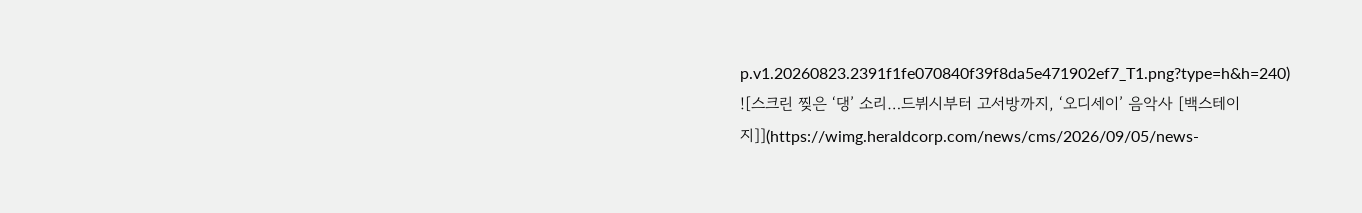p.v1.20260823.2391f1fe070840f39f8da5e471902ef7_T1.png?type=h&h=240)
![스크린 찢은 ‘댕’ 소리…드뷔시부터 고서방까지, ‘오디세이’ 음악사 [백스테이지]](https://wimg.heraldcorp.com/news/cms/2026/09/05/news-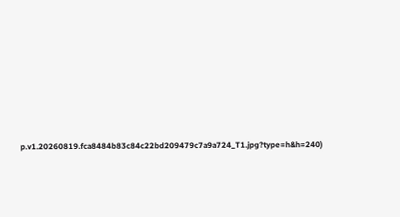p.v1.20260819.fca8484b83c84c22bd209479c7a9a724_T1.jpg?type=h&h=240)